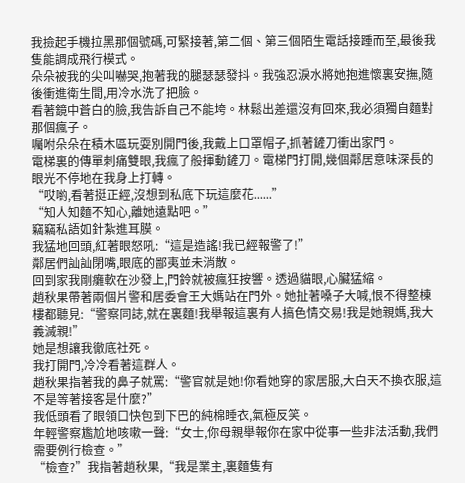我撿起手機拉黑那個號碼,可緊接著,第二個、第三個陌生電話接踵而至,最後我隻能調成飛行模式。
朵朵被我的尖叫嚇哭,抱著我的腿瑟瑟發抖。我強忍淚水將她抱進懷裏安撫,隨後衝進衛生間,用冷水洗了把臉。
看著鏡中蒼白的臉,我告訴自己不能垮。林鬆出差還沒有回來,我必須獨自麵對那個瘋子。
囑咐朵朵在積木區玩耍別開門後,我戴上口罩帽子,抓著鏟刀衝出家門。
電梯裏的傳單刺痛雙眼,我瘋了般揮動鏟刀。電梯門打開,幾個鄰居意味深長的眼光不停地在我身上打轉。
“哎喲,看著挺正經,沒想到私底下玩這麼花......”
“知人知麵不知心,離她遠點吧。”
竊竊私語如針紮進耳膜。
我猛地回頭,紅著眼怒吼:“這是造謠!我已經報警了!”
鄰居們訕訕閉嘴,眼底的鄙夷並未消散。
回到家我剛癱軟在沙發上,門鈴就被瘋狂按響。透過貓眼,心臟猛縮。
趙秋果帶著兩個片警和居委會王大媽站在門外。她扯著嗓子大喊,恨不得整棟樓都聽見:“警察同誌,就在裏麵!我舉報這裏有人搞色情交易!我是她親媽,我大義滅親!”
她是想讓我徹底社死。
我打開門,冷冷看著這群人。
趙秋果指著我的鼻子就罵:“警官就是她!你看她穿的家居服,大白天不換衣服,這不是等著接客是什麼?”
我低頭看了眼領口快包到下巴的純棉睡衣,氣極反笑。
年輕警察尷尬地咳嗽一聲:“女士,你母親舉報你在家中從事一些非法活動,我們需要例行檢查。”
“檢查?”我指著趙秋果,“我是業主,裏麵隻有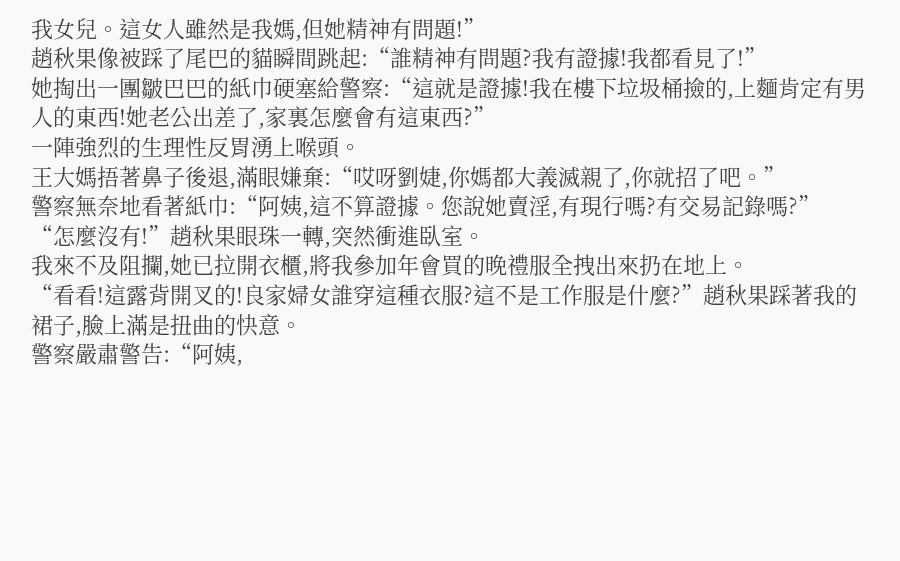我女兒。這女人雖然是我媽,但她精神有問題!”
趙秋果像被踩了尾巴的貓瞬間跳起:“誰精神有問題?我有證據!我都看見了!”
她掏出一團皺巴巴的紙巾硬塞給警察:“這就是證據!我在樓下垃圾桶撿的,上麵肯定有男人的東西!她老公出差了,家裏怎麼會有這東西?”
一陣強烈的生理性反胃湧上喉頭。
王大媽捂著鼻子後退,滿眼嫌棄:“哎呀劉婕,你媽都大義滅親了,你就招了吧。”
警察無奈地看著紙巾:“阿姨,這不算證據。您說她賣淫,有現行嗎?有交易記錄嗎?”
“怎麼沒有!”趙秋果眼珠一轉,突然衝進臥室。
我來不及阻攔,她已拉開衣櫃,將我參加年會買的晚禮服全拽出來扔在地上。
“看看!這露背開叉的!良家婦女誰穿這種衣服?這不是工作服是什麼?”趙秋果踩著我的裙子,臉上滿是扭曲的快意。
警察嚴肅警告:“阿姨,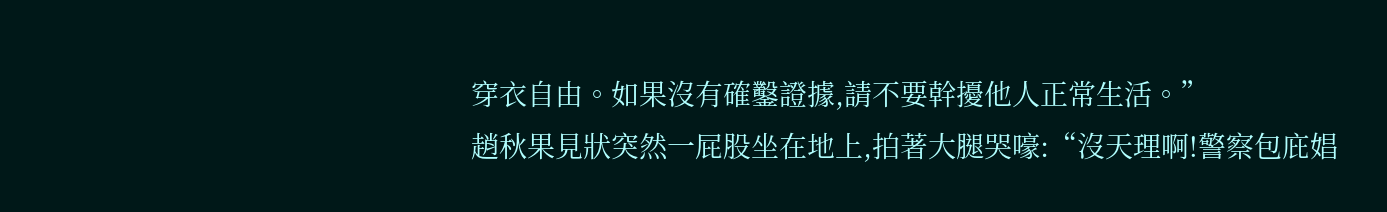穿衣自由。如果沒有確鑿證據,請不要幹擾他人正常生活。”
趙秋果見狀突然一屁股坐在地上,拍著大腿哭嚎:“沒天理啊!警察包庇娼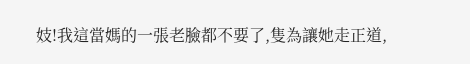妓!我這當媽的一張老臉都不要了,隻為讓她走正道,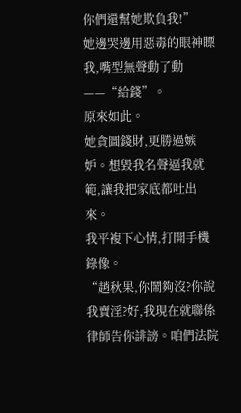你們還幫她欺負我!”
她邊哭邊用惡毒的眼神瞟我,嘴型無聲動了動——“給錢”。
原來如此。
她貪圖錢財,更勝過嫉妒。想毀我名聲逼我就範,讓我把家底都吐出來。
我平複下心情,打開手機錄像。
“趙秋果,你鬧夠沒?你說我賣淫?好,我現在就聯係律師告你誹謗。咱們法院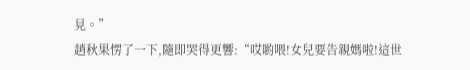見。”
趙秋果愣了一下,隨即哭得更響:“哎喲喂!女兒要告親媽啦!這世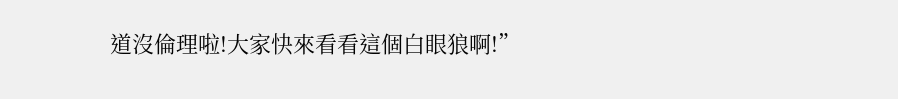道沒倫理啦!大家快來看看這個白眼狼啊!”